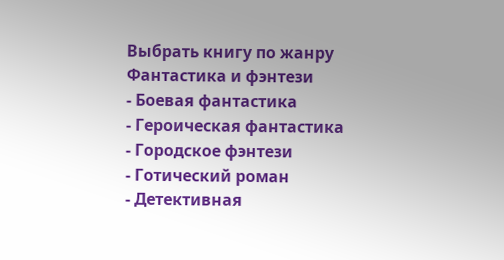Выбрать книгу по жанру
Фантастика и фэнтези
- Боевая фантастика
- Героическая фантастика
- Городское фэнтези
- Готический роман
- Детективная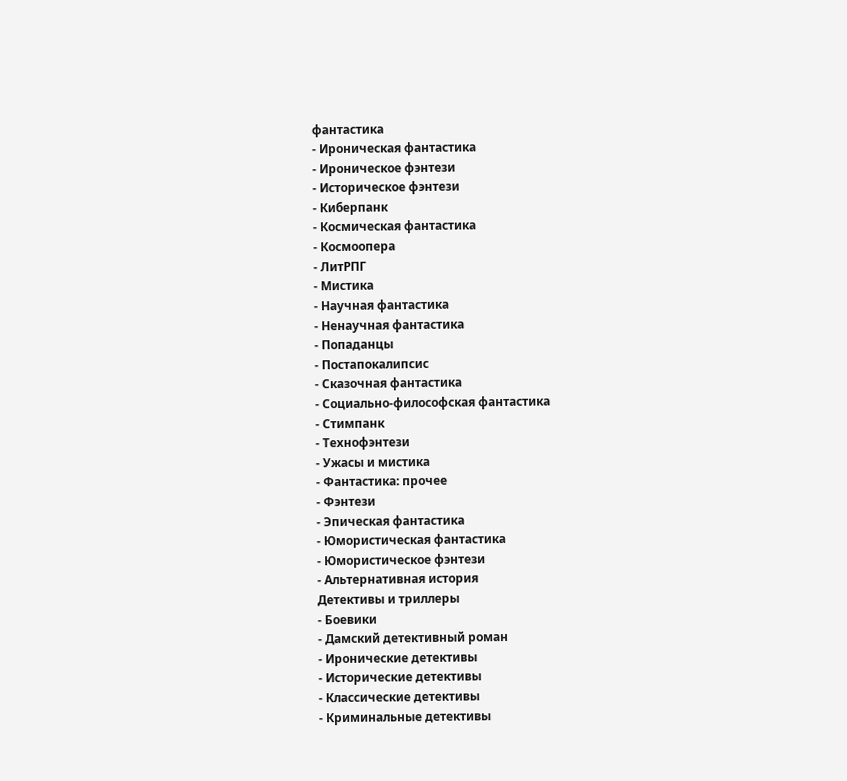фантастика
- Ироническая фантастика
- Ироническое фэнтези
- Историческое фэнтези
- Киберпанк
- Космическая фантастика
- Космоопера
- ЛитРПГ
- Мистика
- Научная фантастика
- Ненаучная фантастика
- Попаданцы
- Постапокалипсис
- Сказочная фантастика
- Социально-философская фантастика
- Стимпанк
- Технофэнтези
- Ужасы и мистика
- Фантастика: прочее
- Фэнтези
- Эпическая фантастика
- Юмористическая фантастика
- Юмористическое фэнтези
- Альтернативная история
Детективы и триллеры
- Боевики
- Дамский детективный роман
- Иронические детективы
- Исторические детективы
- Классические детективы
- Криминальные детективы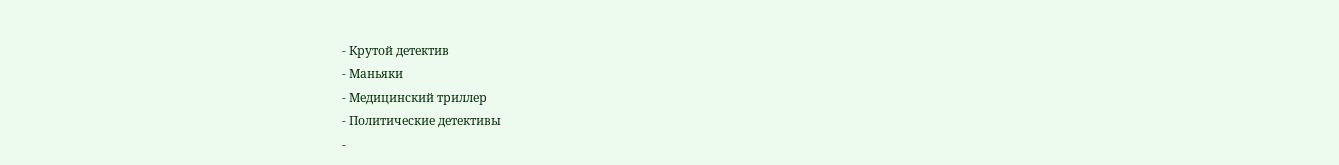- Крутой детектив
- Маньяки
- Медицинский триллер
- Политические детективы
-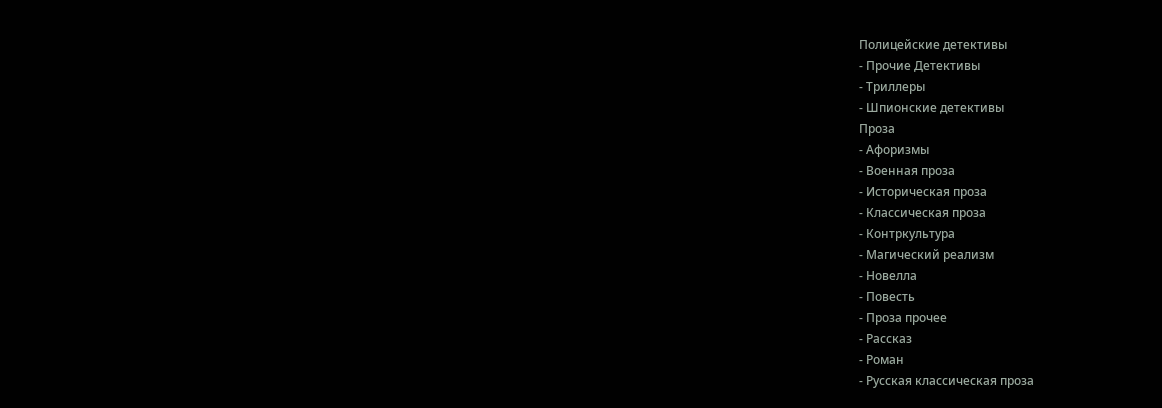Полицейские детективы
- Прочие Детективы
- Триллеры
- Шпионские детективы
Проза
- Афоризмы
- Военная проза
- Историческая проза
- Классическая проза
- Контркультура
- Магический реализм
- Новелла
- Повесть
- Проза прочее
- Рассказ
- Роман
- Русская классическая проза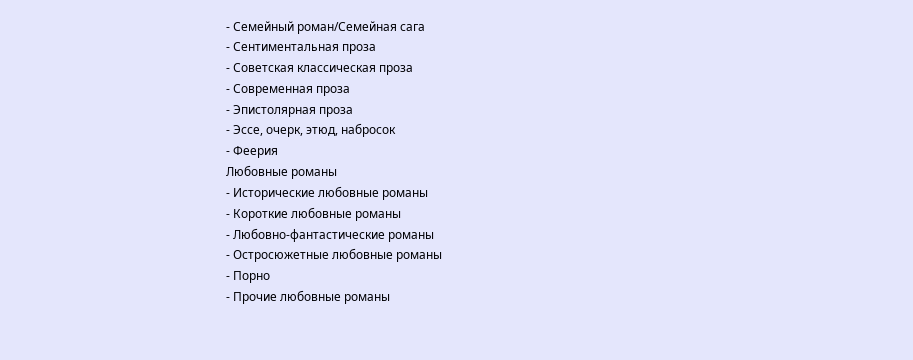- Семейный роман/Семейная сага
- Сентиментальная проза
- Советская классическая проза
- Современная проза
- Эпистолярная проза
- Эссе, очерк, этюд, набросок
- Феерия
Любовные романы
- Исторические любовные романы
- Короткие любовные романы
- Любовно-фантастические романы
- Остросюжетные любовные романы
- Порно
- Прочие любовные романы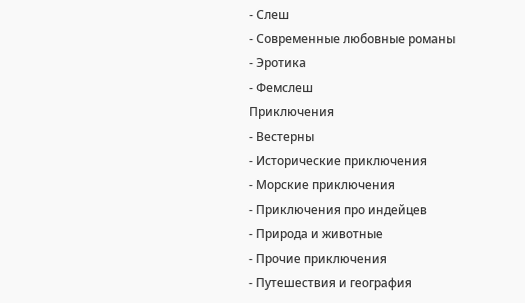- Слеш
- Современные любовные романы
- Эротика
- Фемслеш
Приключения
- Вестерны
- Исторические приключения
- Морские приключения
- Приключения про индейцев
- Природа и животные
- Прочие приключения
- Путешествия и география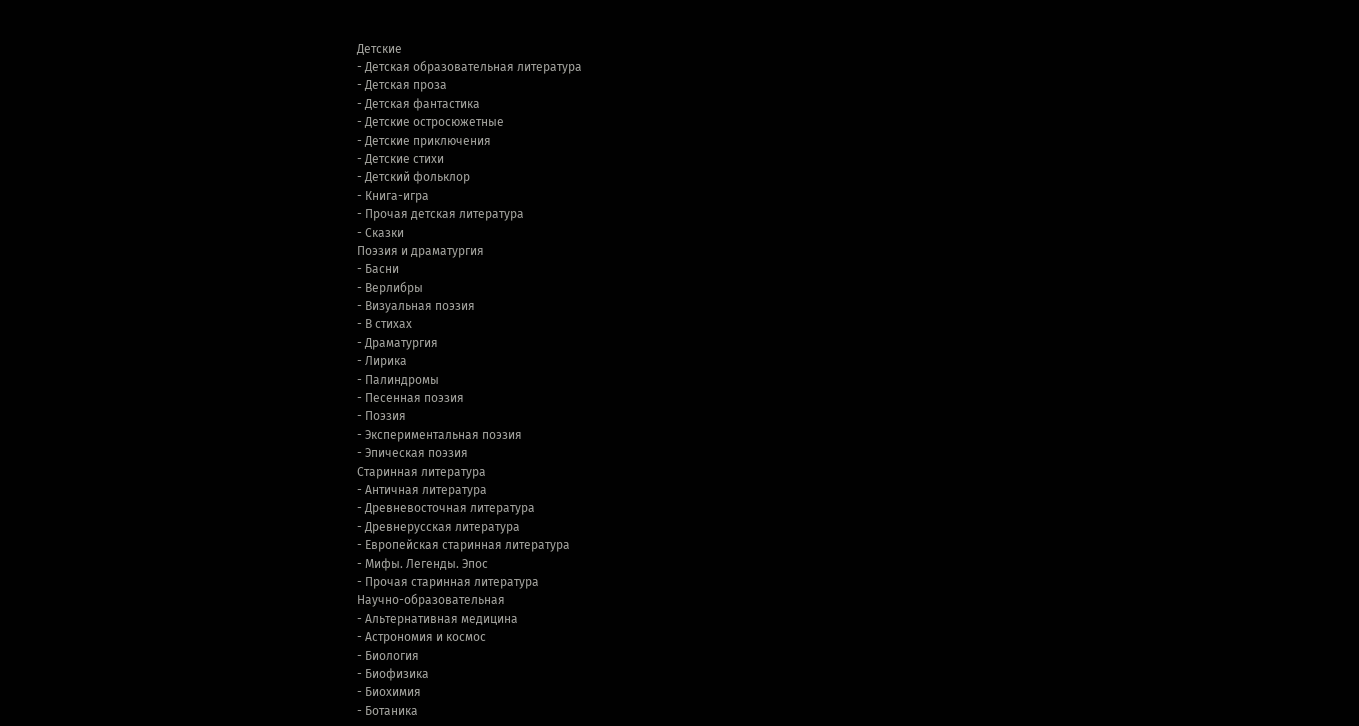Детские
- Детская образовательная литература
- Детская проза
- Детская фантастика
- Детские остросюжетные
- Детские приключения
- Детские стихи
- Детский фольклор
- Книга-игра
- Прочая детская литература
- Сказки
Поэзия и драматургия
- Басни
- Верлибры
- Визуальная поэзия
- В стихах
- Драматургия
- Лирика
- Палиндромы
- Песенная поэзия
- Поэзия
- Экспериментальная поэзия
- Эпическая поэзия
Старинная литература
- Античная литература
- Древневосточная литература
- Древнерусская литература
- Европейская старинная литература
- Мифы. Легенды. Эпос
- Прочая старинная литература
Научно-образовательная
- Альтернативная медицина
- Астрономия и космос
- Биология
- Биофизика
- Биохимия
- Ботаника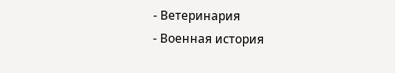- Ветеринария
- Военная история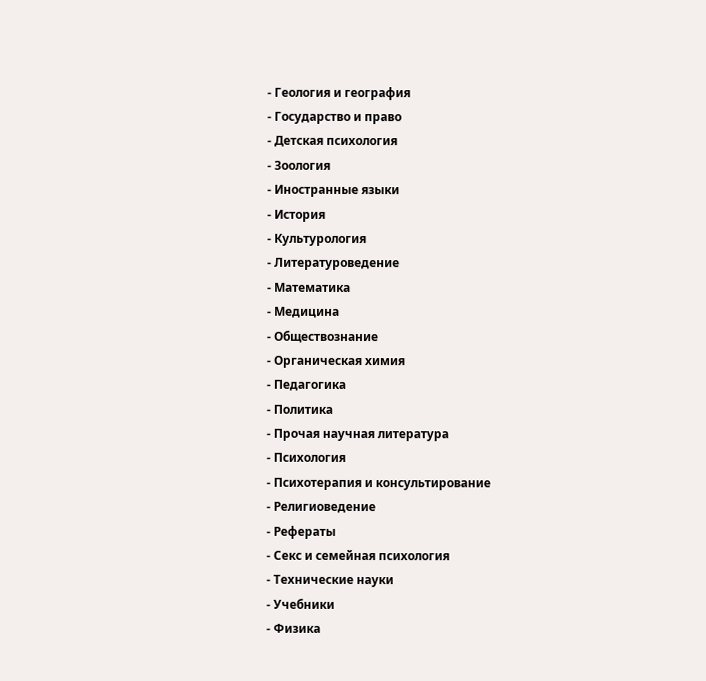- Геология и география
- Государство и право
- Детская психология
- Зоология
- Иностранные языки
- История
- Культурология
- Литературоведение
- Математика
- Медицина
- Обществознание
- Органическая химия
- Педагогика
- Политика
- Прочая научная литература
- Психология
- Психотерапия и консультирование
- Религиоведение
- Рефераты
- Секс и семейная психология
- Технические науки
- Учебники
- Физика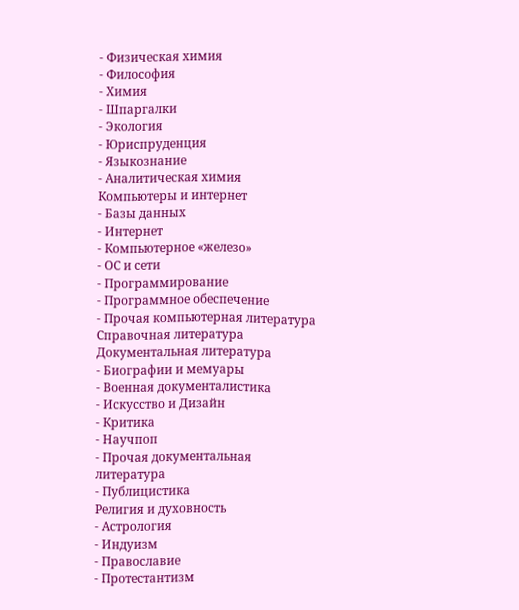- Физическая химия
- Философия
- Химия
- Шпаргалки
- Экология
- Юриспруденция
- Языкознание
- Аналитическая химия
Компьютеры и интернет
- Базы данных
- Интернет
- Компьютерное «железо»
- ОС и сети
- Программирование
- Программное обеспечение
- Прочая компьютерная литература
Справочная литература
Документальная литература
- Биографии и мемуары
- Военная документалистика
- Искусство и Дизайн
- Критика
- Научпоп
- Прочая документальная литература
- Публицистика
Религия и духовность
- Астрология
- Индуизм
- Православие
- Протестантизм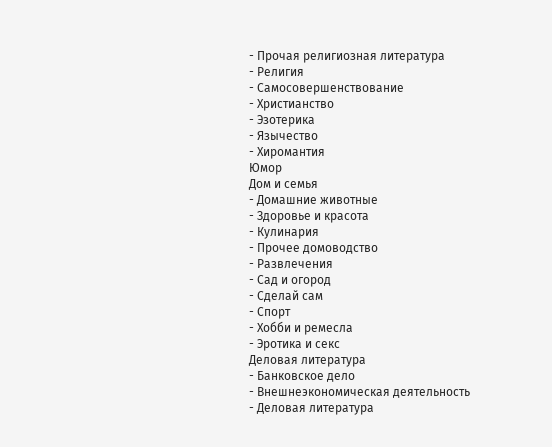- Прочая религиозная литература
- Религия
- Самосовершенствование
- Христианство
- Эзотерика
- Язычество
- Хиромантия
Юмор
Дом и семья
- Домашние животные
- Здоровье и красота
- Кулинария
- Прочее домоводство
- Развлечения
- Сад и огород
- Сделай сам
- Спорт
- Хобби и ремесла
- Эротика и секс
Деловая литература
- Банковское дело
- Внешнеэкономическая деятельность
- Деловая литература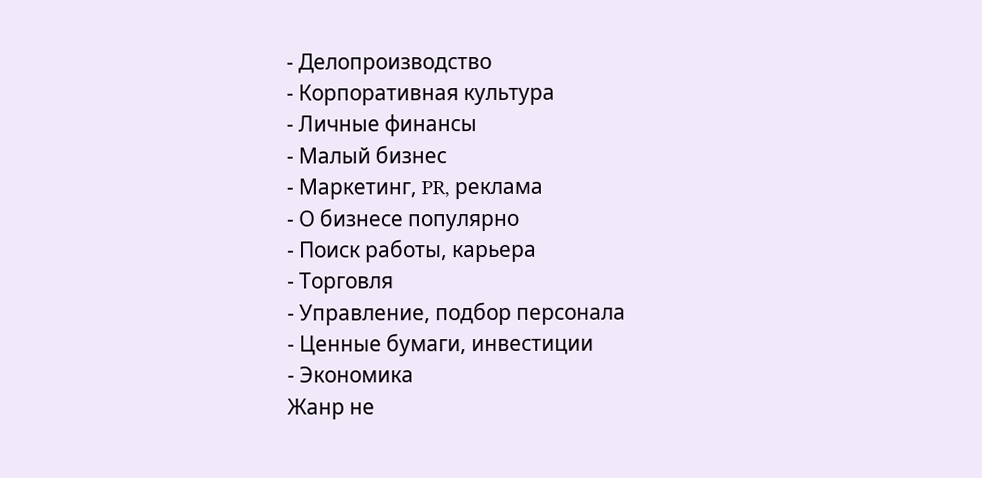- Делопроизводство
- Корпоративная культура
- Личные финансы
- Малый бизнес
- Маркетинг, PR, реклама
- О бизнесе популярно
- Поиск работы, карьера
- Торговля
- Управление, подбор персонала
- Ценные бумаги, инвестиции
- Экономика
Жанр не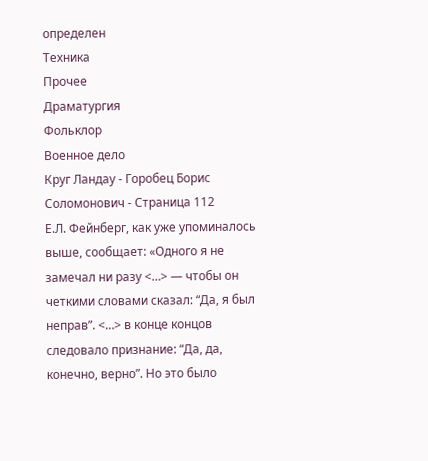определен
Техника
Прочее
Драматургия
Фольклор
Военное дело
Круг Ландау - Горобец Борис Соломонович - Страница 112
Е.Л. Фейнберг, как уже упоминалось выше, сообщает: «Одного я не замечал ни разу <…> — чтобы он четкими словами сказал: “Да, я был неправ”. <…> в конце концов следовало признание: “Да, да, конечно, верно”. Но это было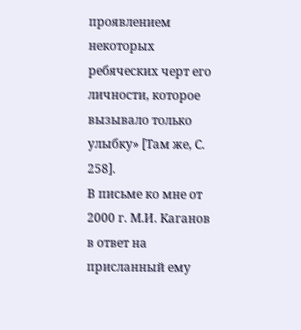проявлением некоторых ребяческих черт его личности, которое вызывало только улыбку» [Там же, С. 258].
В письме ко мне от 2000 г. М.И. Каганов в ответ на присланный ему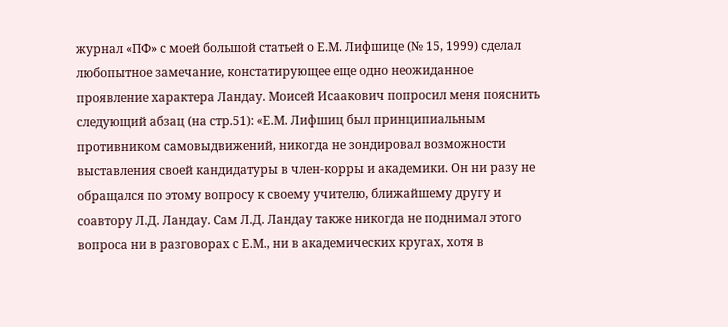журнал «ПФ» с моей большой статьей о Е.М. Лифшице (№ 15, 1999) сделал любопытное замечание, констатирующее еще одно неожиданное проявление характера Ландау. Моисей Исаакович попросил меня пояснить следующий абзац (на стр.51): «Е.М. Лифшиц был принципиальным противником самовыдвижений, никогда не зондировал возможности выставления своей кандидатуры в член-корры и академики. Он ни разу не обращался по этому вопросу к своему учителю, ближайшему другу и соавтору Л.Д. Ландау. Сам Л.Д. Ландау также никогда не поднимал этого вопроса ни в разговорах с Е.М., ни в академических кругах, хотя в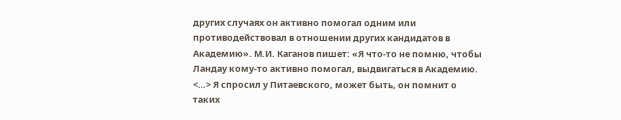других случаях он активно помогал одним или противодействовал в отношении других кандидатов в Академию». М.И. Каганов пишет: «Я что-то не помню, чтобы Ландау кому-то активно помогал, выдвигаться в Академию. <…> Я спросил у Питаевского, может быть, он помнит о таких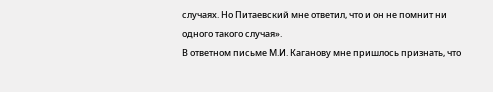случаях. Но Питаевский мне ответил, что и он не помнит ни одного такого случая».
В ответном письме М.И. Каганову мне пришлось признать, что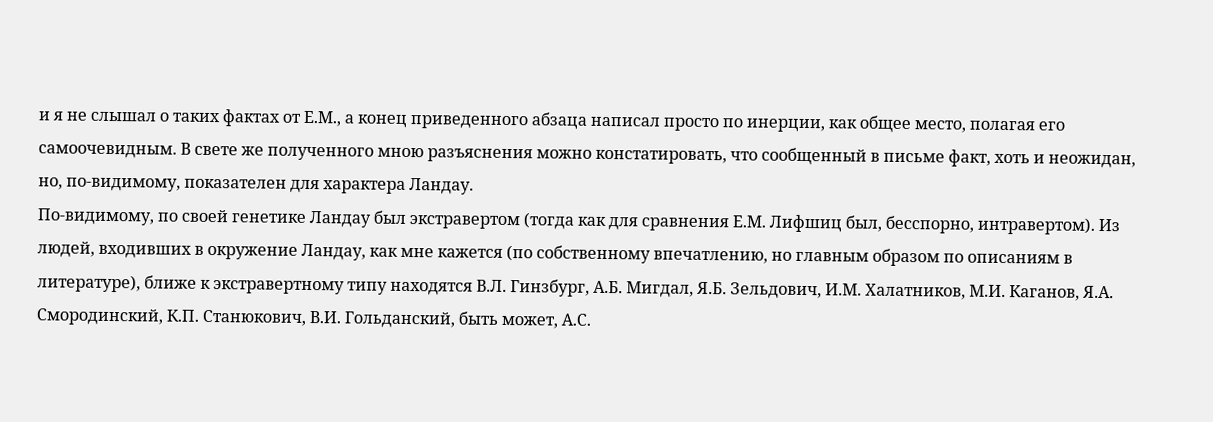и я не слышал о таких фактах от Е.М., а конец приведенного абзаца написал просто по инерции, как общее место, полагая его самоочевидным. В свете же полученного мною разъяснения можно констатировать, что сообщенный в письме факт, хоть и неожидан, но, по-видимому, показателен для характера Ландау.
По-видимому, по своей генетике Ландау был экстравертом (тогда как для сравнения Е.М. Лифшиц был, бесспорно, интравертом). Из людей, входивших в окружение Ландау, как мне кажется (по собственному впечатлению, но главным образом по описаниям в литературе), ближе к экстравертному типу находятся В.Л. Гинзбург, А.Б. Мигдал, Я.Б. Зельдович, И.М. Халатников, М.И. Каганов, Я.А. Смородинский, К.П. Станюкович, В.И. Гольданский, быть может, А.С.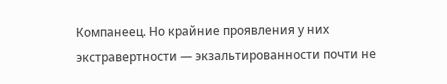Компанеец. Но крайние проявления у них экстравертности — экзальтированности почти не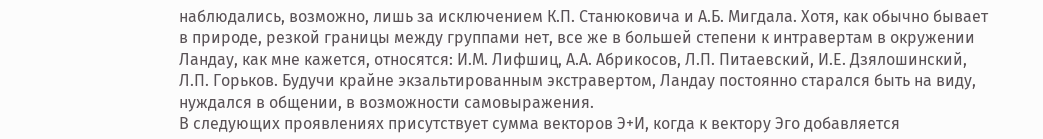наблюдались, возможно, лишь за исключением К.П. Станюковича и А.Б. Мигдала. Хотя, как обычно бывает в природе, резкой границы между группами нет, все же в большей степени к интравертам в окружении Ландау, как мне кажется, относятся: И.М. Лифшиц, А.А. Абрикосов, Л.П. Питаевский, И.Е. Дзялошинский, Л.П. Горьков. Будучи крайне экзальтированным экстравертом, Ландау постоянно старался быть на виду, нуждался в общении, в возможности самовыражения.
В следующих проявлениях присутствует сумма векторов Э+И, когда к вектору Эго добавляется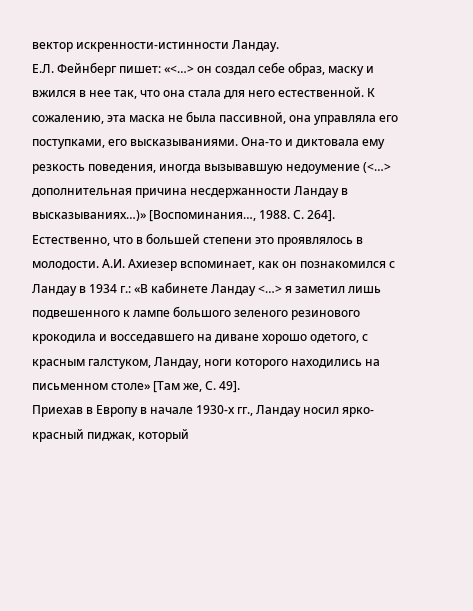вектор искренности-истинности Ландау.
Е.Л. Фейнберг пишет: «<…> он создал себе образ, маску и вжился в нее так, что она стала для него естественной. К сожалению, эта маска не была пассивной, она управляла его поступками, его высказываниями. Она-то и диктовала ему резкость поведения, иногда вызывавшую недоумение (<…> дополнительная причина несдержанности Ландау в высказываниях…)» [Воспоминания…, 1988. С. 264].
Естественно, что в большей степени это проявлялось в молодости. А.И. Ахиезер вспоминает, как он познакомился с Ландау в 1934 г.: «В кабинете Ландау <…> я заметил лишь подвешенного к лампе большого зеленого резинового крокодила и восседавшего на диване хорошо одетого, с красным галстуком, Ландау, ноги которого находились на письменном столе» [Там же, С. 49].
Приехав в Европу в начале 1930-х гг., Ландау носил ярко-красный пиджак, который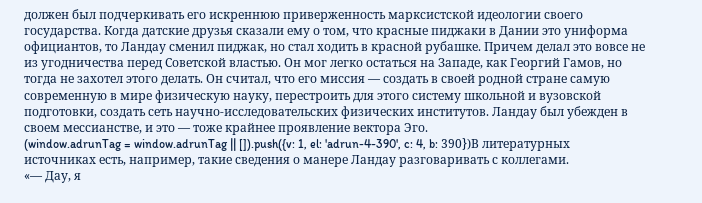должен был подчеркивать его искреннюю приверженность марксистской идеологии своего государства. Когда датские друзья сказали ему о том, что красные пиджаки в Дании это униформа официантов, то Ландау сменил пиджак, но стал ходить в красной рубашке. Причем делал это вовсе не из угодничества перед Советской властью. Он мог легко остаться на Западе, как Георгий Гамов, но тогда не захотел этого делать. Он считал, что его миссия — создать в своей родной стране самую современную в мире физическую науку, перестроить для этого систему школьной и вузовской подготовки, создать сеть научно-исследовательских физических институтов. Ландау был убежден в своем мессианстве, и это — тоже крайнее проявление вектора Эго.
(window.adrunTag = window.adrunTag || []).push({v: 1, el: 'adrun-4-390', c: 4, b: 390})В литературных источниках есть, например, такие сведения о манере Ландау разговаривать с коллегами.
«— Дау, я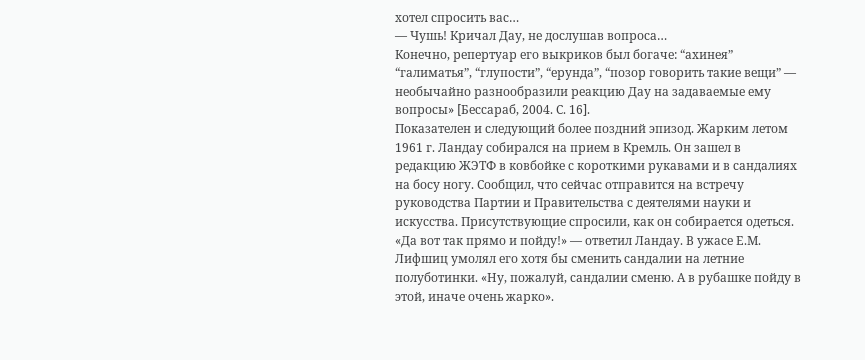хотел спросить вас…
— Чушь! Кричал Дау, не дослушав вопроса…
Конечно, репертуар его выкриков был богаче: “ахинея” “галиматья”, “глупости”, “ерунда”, “позор говорить такие вещи” — необычайно разнообразили реакцию Дау на задаваемые ему вопросы» [Бессараб, 2004. С. 16].
Показателен и следующий более поздний эпизод. Жарким летом 1961 г. Ландау собирался на прием в Кремль. Он зашел в редакцию ЖЭТФ в ковбойке с короткими рукавами и в сандалиях на босу ногу. Сообщил, что сейчас отправится на встречу руководства Партии и Правительства с деятелями науки и искусства. Присутствующие спросили, как он собирается одеться. «Да вот так прямо и пойду!» — ответил Ландау. В ужасе Е.М. Лифшиц умолял его хотя бы сменить сандалии на летние полуботинки. «Ну, пожалуй, сандалии сменю. А в рубашке пойду в этой, иначе очень жарко».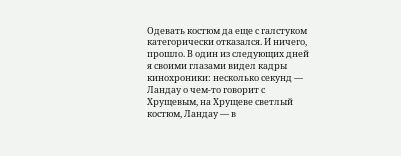Одевать костюм да еще с галстуком категорически отказался. И ничего, прошло. В один из следующих дней я своими глазами видел кадры кинохроники: несколько секунд — Ландау о чем-то говорит с Хрущевым, на Хрущеве светлый костюм, Ландау — в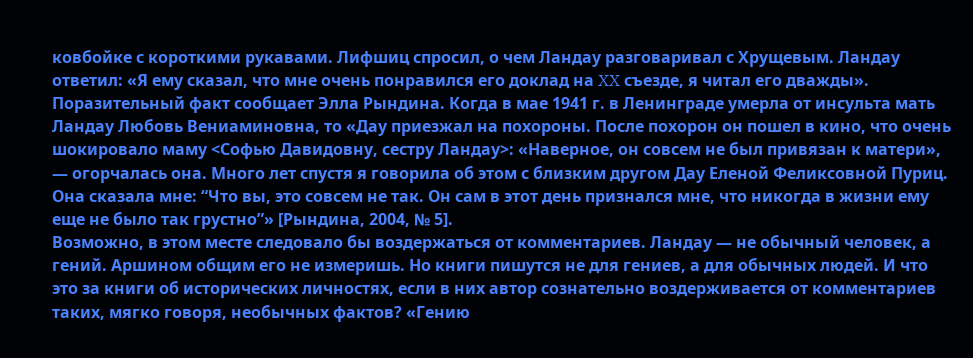ковбойке с короткими рукавами. Лифшиц спросил, о чем Ландау разговаривал с Хрущевым. Ландау ответил: «Я ему сказал, что мне очень понравился его доклад на XX съезде, я читал его дважды».
Поразительный факт сообщает Элла Рындина. Когда в мае 1941 г. в Ленинграде умерла от инсульта мать Ландау Любовь Вениаминовна, то «Дау приезжал на похороны. После похорон он пошел в кино, что очень шокировало маму <Софью Давидовну, сестру Ландау>: «Наверное, он совсем не был привязан к матери», — огорчалась она. Много лет спустя я говорила об этом с близким другом Дау Еленой Феликсовной Пуриц. Она сказала мне: “Что вы, это совсем не так. Он сам в этот день признался мне, что никогда в жизни ему еще не было так грустно”» [Рындина, 2004, № 5].
Возможно, в этом месте следовало бы воздержаться от комментариев. Ландау — не обычный человек, а гений. Аршином общим его не измеришь. Но книги пишутся не для гениев, а для обычных людей. И что это за книги об исторических личностях, если в них автор сознательно воздерживается от комментариев таких, мягко говоря, необычных фактов? «Гению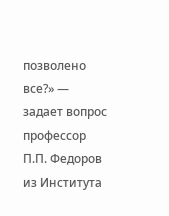позволено все?» — задает вопрос профессор П.П. Федоров из Института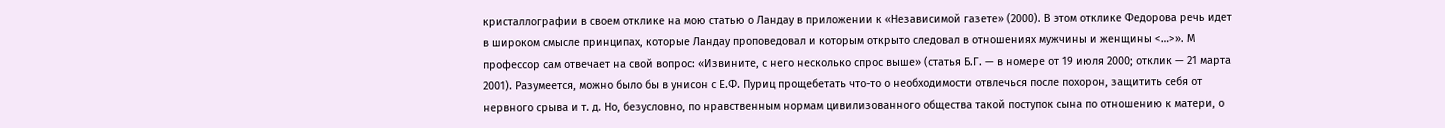кристаллографии в своем отклике на мою статью о Ландау в приложении к «Независимой газете» (2000). В этом отклике Федорова речь идет в широком смысле принципах, которые Ландау проповедовал и которым открыто следовал в отношениях мужчины и женщины <…>». М профессор сам отвечает на свой вопрос: «Извините, с него несколько спрос выше» (статья Б.Г. — в номере от 19 июля 2000; отклик — 21 марта 2001). Разумеется, можно было бы в унисон с Е.Ф. Пуриц прощебетать что-то о необходимости отвлечься после похорон, защитить себя от нервного срыва и т. д. Но, безусловно, по нравственным нормам цивилизованного общества такой поступок сына по отношению к матери, о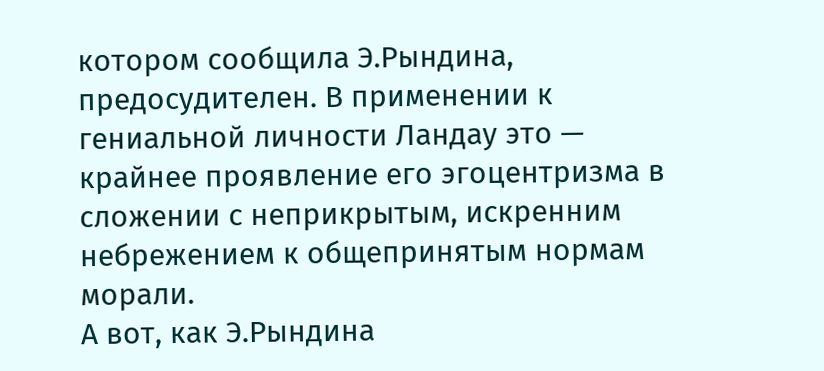котором сообщила Э.Рындина, предосудителен. В применении к гениальной личности Ландау это — крайнее проявление его эгоцентризма в сложении с неприкрытым, искренним небрежением к общепринятым нормам морали.
А вот, как Э.Рындина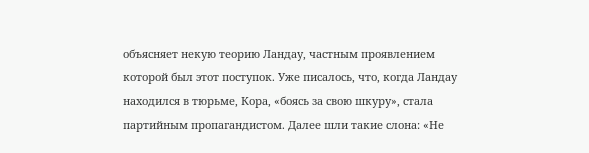объясняет некую теорию Ландау, частным проявлением которой был этот поступок. Уже писалось, что, когда Ландау находился в тюрьме, Кора, «боясь за свою шкуру», стала партийным пропагандистом. Далее шли такие слона: «Не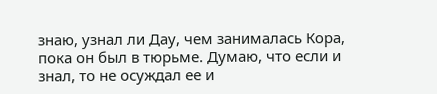знаю, узнал ли Дау, чем занималась Кора, пока он был в тюрьме. Думаю, что если и знал, то не осуждал ее и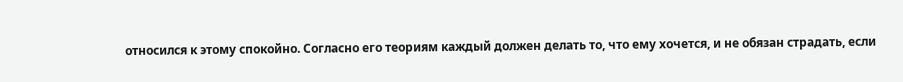относился к этому спокойно. Согласно его теориям каждый должен делать то, что ему хочется, и не обязан страдать, если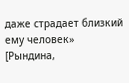даже страдает близкий ему человек» [Рындина,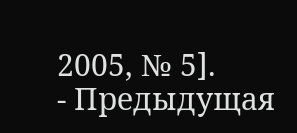2005, № 5].
- Предыдущая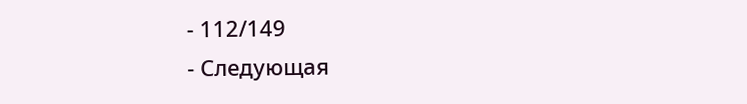- 112/149
- Следующая